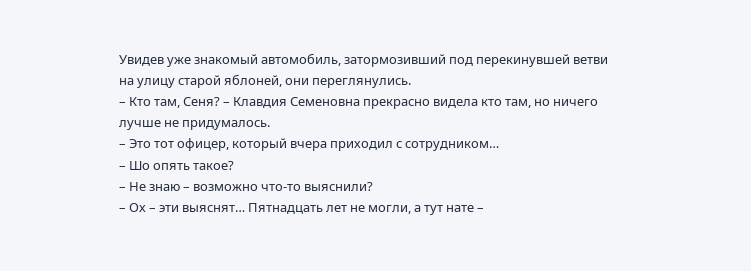Увидев уже знакомый автомобиль, затормозивший под перекинувшей ветви на улицу старой яблоней, они переглянулись.
– Кто там, Сеня? – Клавдия Семеновна прекрасно видела кто там, но ничего лучше не придумалось.
– Это тот офицер, который вчера приходил с сотрудником…
– Шо опять такое?
– Не знаю – возможно что-то выяснили?
– Ох – эти выяснят… Пятнадцать лет не могли, а тут нате –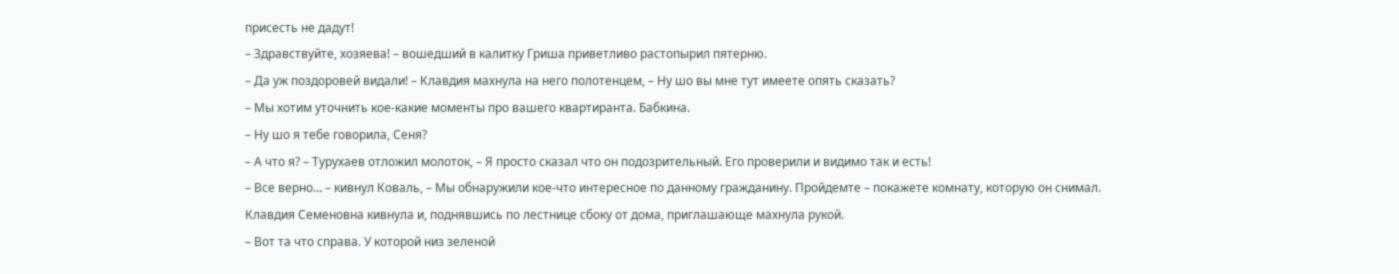присесть не дадут!
– Здравствуйте, хозяева! – вошедший в калитку Гриша приветливо растопырил пятерню.
– Да уж поздоровей видали! – Клавдия махнула на него полотенцем, – Ну шо вы мне тут имеете опять сказать?
– Мы хотим уточнить кое-какие моменты про вашего квартиранта. Бабкина.
– Ну шо я тебе говорила, Сеня?
– А что я? – Турухаев отложил молоток, – Я просто сказал что он подозрительный. Его проверили и видимо так и есть!
– Все верно… – кивнул Коваль, – Мы обнаружили кое-что интересное по данному гражданину. Пройдемте – покажете комнату, которую он снимал.
Клавдия Семеновна кивнула и, поднявшись по лестнице сбоку от дома, приглашающе махнула рукой.
– Вот та что справа. У которой низ зеленой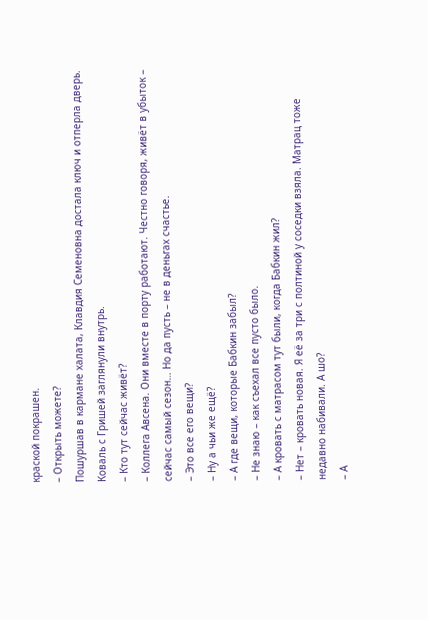краской покрашен.
– Открыть можете?
Пошуршав в кармане халата, Клавдия Семеновна достала ключ и отперла дверь. Коваль с Гришей заглянули внутрь.
– Кто тут сейчас живёт?
– Коллега Авсена. Они вместе в порту работают. Честно говоря, живёт в убыток – сейчас самый сезон… Но да пусть – не в деньгах счастье.
– Это все его вещи?
– Ну а чьи же ещё?
– А где вещи, которые Бабкин забыл?
– Не знаю – как съехал все пусто было.
– А кровать с матрасом тут были, когда Бабкин жил?
– Нет – кровать новая. Я её за три с полтиной у соседки взяла. Матрац тоже недавно набивали. А шо?
– А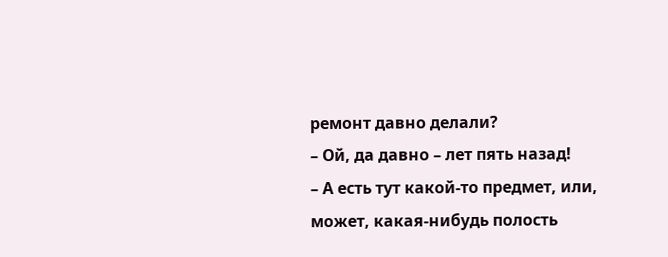ремонт давно делали?
– Ой, да давно – лет пять назад!
– А есть тут какой-то предмет, или, может, какая-нибудь полость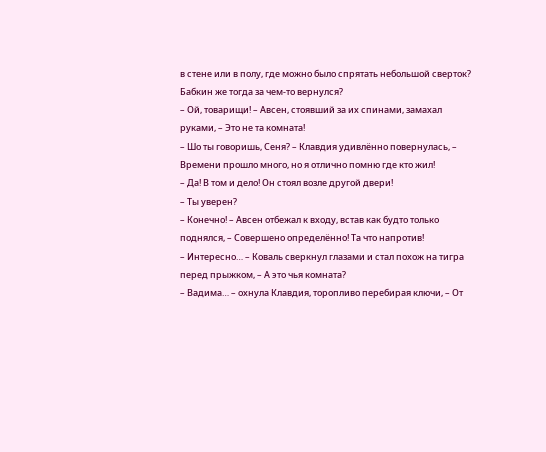в стене или в полу, где можно было спрятать небольшой сверток? Бабкин же тогда за чем-то вернулся?
– Ой, товарищи! – Авсен, стоявший за их спинами, замахал руками, – Это не та комната!
– Шо ты говоришь, Сеня? – Клавдия удивлённо повернулась, – Времени прошло много, но я отлично помню где кто жил!
– Да! В том и дело! Он стоял возле другой двери!
– Ты уверен?
– Конечно! – Авсен отбежал к входу, встав как будто только поднялся, – Совершено определённо! Та что напротив!
– Интересно… – Коваль сверкнул глазами и стал похож на тигра перед прыжком, – А это чья комната?
– Вадима… – охнула Клавдия, торопливо перебирая ключи, – От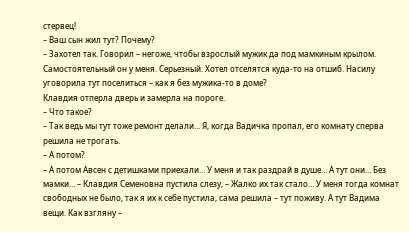стервец!
– Ваш сын жил тут? Почему?
– Захотел так. Говорил – негоже, чтобы взрослый мужик да под мамкиным крылом. Самостоятельный он у меня. Серьезный. Хотел отселятся куда-то на отшиб. Насилу уговорила тут поселиться – как я без мужика-то в доме?
Клавдия отперла дверь и замерла на пороге.
– Что такое?
– Так ведь мы тут тоже ремонт делали… Я, когда Вадичка пропал, его комнату сперва решила не трогать.
– А потом?
– А потом Авсен с детишками приехали… У меня и так раздрай в душе… А тут они… Без мамки… – Клавдия Семеновна пустила слезу, – Жалко их так стало… У меня тогда комнат свободных не было, так я их к себе пустила, сама решила – тут поживу. А тут Вадима вещи. Как взгляну –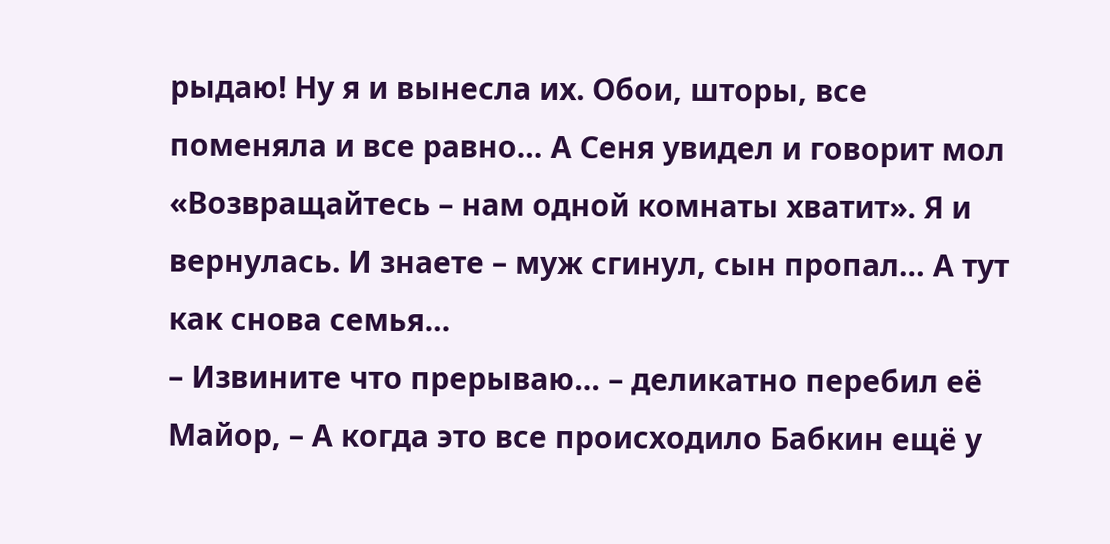рыдаю! Ну я и вынесла их. Обои, шторы, все поменяла и все равно… А Сеня увидел и говорит мол «Возвращайтесь – нам одной комнаты хватит». Я и вернулась. И знаете – муж сгинул, сын пропал… А тут как снова семья…
– Извините что прерываю… – деликатно перебил её Майор, – А когда это все происходило Бабкин ещё у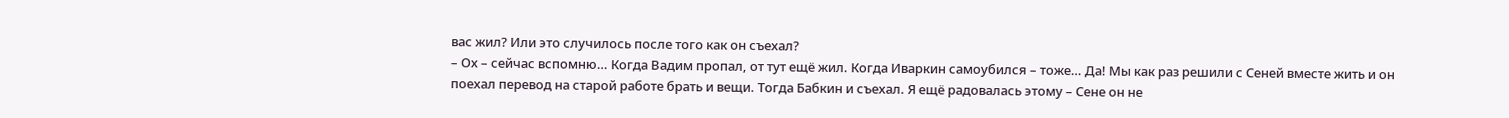вас жил? Или это случилось после того как он съехал?
– Ох – сейчас вспомню… Когда Вадим пропал, от тут ещё жил. Когда Иваркин самоубился – тоже… Да! Мы как раз решили с Сеней вместе жить и он поехал перевод на старой работе брать и вещи. Тогда Бабкин и съехал. Я ещё радовалась этому – Сене он не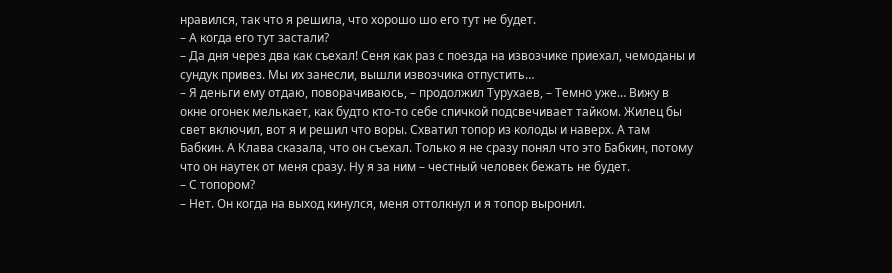нравился, так что я решила, что хорошо шо его тут не будет.
– А когда его тут застали?
– Да дня через два как съехал! Сеня как раз с поезда на извозчике приехал, чемоданы и сундук привез. Мы их занесли, вышли извозчика отпустить…
– Я деньги ему отдаю, поворачиваюсь, – продолжил Турухаев, – Темно уже… Вижу в окне огонек мелькает, как будто кто-то себе спичкой подсвечивает тайком. Жилец бы свет включил, вот я и решил что воры. Схватил топор из колоды и наверх. А там Бабкин. А Клава сказала, что он съехал. Только я не сразу понял что это Бабкин, потому что он наутек от меня сразу. Ну я за ним – честный человек бежать не будет.
– С топором?
– Нет. Он когда на выход кинулся, меня оттолкнул и я топор выронил.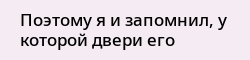Поэтому я и запомнил, у которой двери его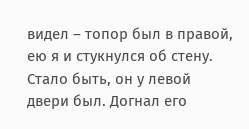видел – топор был в правой, ею я и стукнулся об стену. Стало быть, он у левой двери был. Догнал его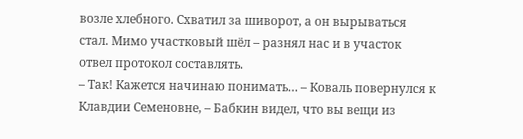возле хлебного. Схватил за шиворот, а он вырываться стал. Мимо участковый шёл – разнял нас и в участок отвел протокол составлять.
– Так! Кажется начинаю понимать… – Коваль повернулся к Клавдии Семеновне, – Бабкин видел, что вы вещи из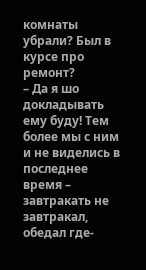комнаты убрали? Был в курсе про ремонт?
– Да я шо докладывать ему буду! Тем более мы с ним и не виделись в последнее время – завтракать не завтракал, обедал где-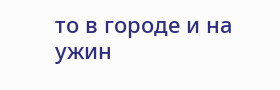то в городе и на ужин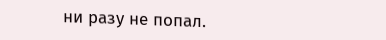ни разу не попал.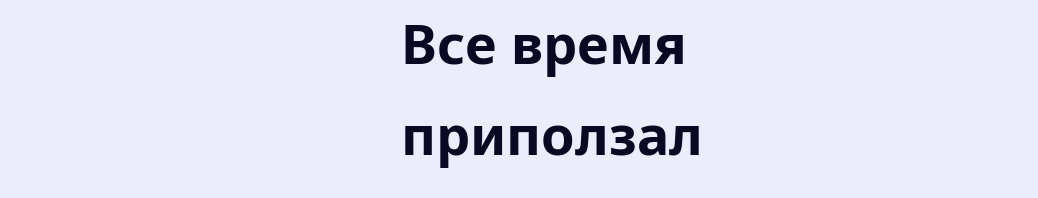Все время приползал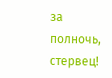за полночь, стервец!